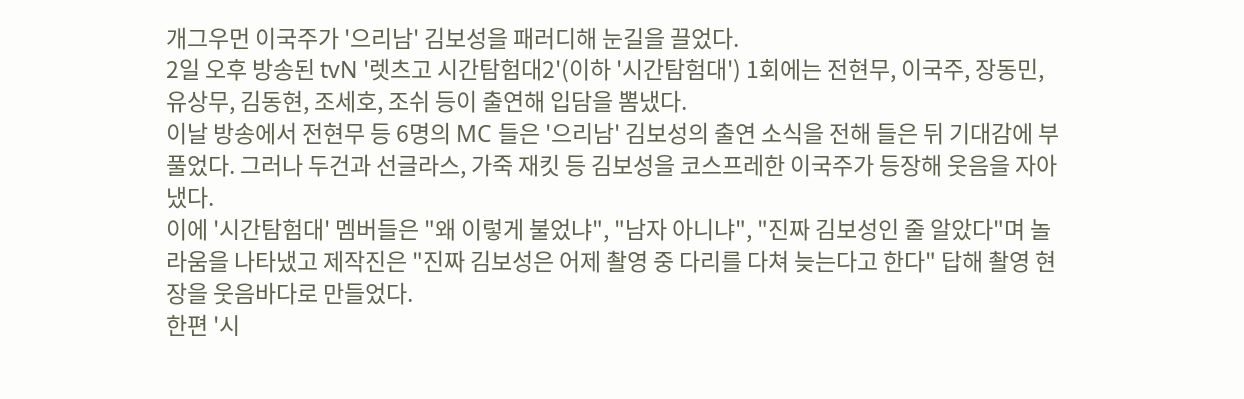개그우먼 이국주가 '으리남' 김보성을 패러디해 눈길을 끌었다.
2일 오후 방송된 tvN '렛츠고 시간탐험대2'(이하 '시간탐험대') 1회에는 전현무, 이국주, 장동민, 유상무, 김동현, 조세호, 조쉬 등이 출연해 입담을 뽐냈다.
이날 방송에서 전현무 등 6명의 MC 들은 '으리남' 김보성의 출연 소식을 전해 들은 뒤 기대감에 부풀었다. 그러나 두건과 선글라스, 가죽 재킷 등 김보성을 코스프레한 이국주가 등장해 웃음을 자아냈다.
이에 '시간탐험대' 멤버들은 "왜 이렇게 불었냐", "남자 아니냐", "진짜 김보성인 줄 알았다"며 놀라움을 나타냈고 제작진은 "진짜 김보성은 어제 촬영 중 다리를 다쳐 늦는다고 한다" 답해 촬영 현장을 웃음바다로 만들었다.
한편 '시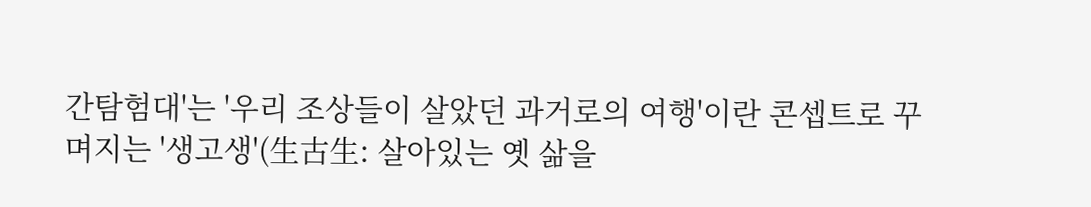간탐험대'는 '우리 조상들이 살았던 과거로의 여행'이란 콘셉트로 꾸며지는 '생고생'(生古生: 살아있는 옛 삶을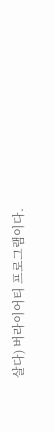살다) 버라이어티 프로그램이다.